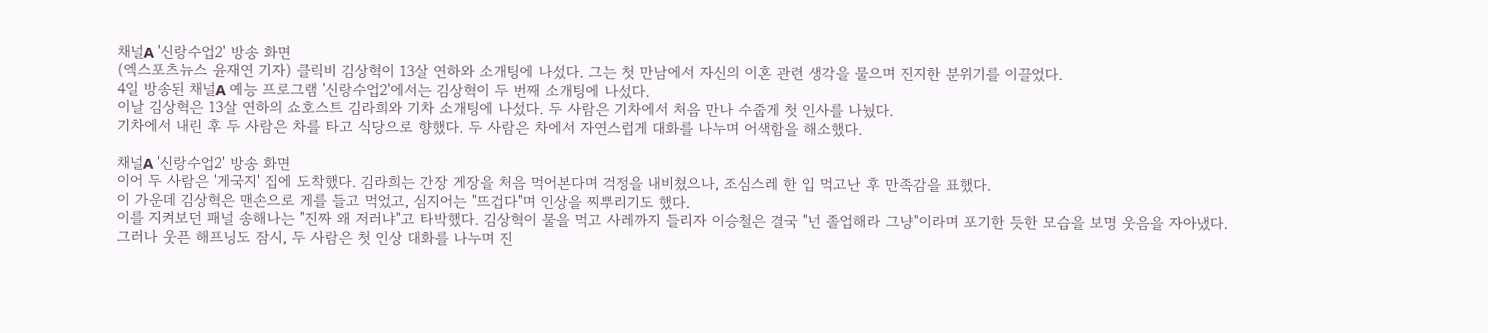채널A '신랑수업2' 방송 화면
(엑스포츠뉴스 윤재연 기자) 클릭비 김상혁이 13살 연하와 소개팅에 나섰다. 그는 첫 만남에서 자신의 이혼 관련 생각을 물으며 진지한 분위기를 이끌었다.
4일 방송된 채널A 예능 프로그램 '신랑수업2'에서는 김상혁이 두 번째 소개팅에 나섰다.
이날 김상혁은 13살 연하의 쇼호스트 김라희와 기차 소개팅에 나섰다. 두 사람은 기차에서 처음 만나 수줍게 첫 인사를 나눴다.
기차에서 내린 후 두 사람은 차를 타고 식당으로 향했다. 두 사람은 차에서 자연스럽게 대화를 나누며 어색함을 해소했다.

채널A '신랑수업2' 방송 화면
이어 두 사람은 '게국지' 집에 도착했다. 김라희는 간장 게장을 처음 먹어본다며 걱정을 내비쳤으나, 조심스레 한 입 먹고난 후 만족감을 표했다.
이 가운데 김상혁은 맨손으로 게를 들고 먹었고, 심지어는 "뜨겁다"며 인상을 찌뿌리기도 했다.
이를 지켜보던 패널 송해나는 "진짜 왜 저러냐"고 타박했다. 김상혁이 물을 먹고 사레까지 들리자 이승철은 결국 "넌 졸업해라 그냥"이라며 포기한 듯한 모습을 보명 웃음을 자아냈다.
그러나 웃픈 해프닝도 잠시, 두 사람은 첫 인상 대화를 나누며 진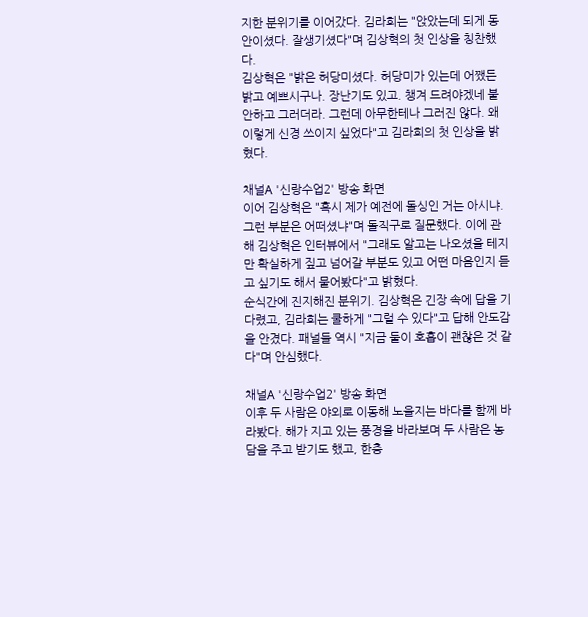지한 분위기를 이어갔다. 김라희는 "앉았는데 되게 동안이셨다. 잘생기셨다"며 김상혁의 첫 인상을 칭찬했다.
김상혁은 "밝은 허당미셨다. 허당미가 있는데 어쨌든 밝고 예쁘시구나. 장난기도 있고. 챙겨 드려야겠네 불안하고 그러더라. 그런데 아무한테나 그러진 않다. 왜 이렇게 신경 쓰이지 싶었다"고 김라희의 첫 인상을 밝혔다.

채널A '신랑수업2' 방송 화면
이어 김상혁은 "혹시 제가 예전에 돌싱인 거는 아시냐. 그런 부분은 어떠셨냐"며 돌직구로 질문했다. 이에 관해 김상혁은 인터뷰에서 "그래도 알고는 나오셨을 테지만 확실하게 짚고 넘어갈 부분도 있고 어떤 마음인지 듣고 싶기도 해서 물어봤다"고 밝혔다.
순식간에 진지해진 분위기. 김상혁은 긴장 속에 답을 기다렸고, 김라희는 쿨하게 "그럴 수 있다"고 답해 안도감을 안겼다. 패널들 역시 "지금 둘이 호흡이 괜찮은 것 같다"며 안심했다.

채널A '신랑수업2' 방송 화면
이후 두 사람은 야외로 이동해 노을지는 바다를 함께 바라봤다. 해가 지고 있는 풍경을 바라보며 두 사람은 농담을 주고 받기도 했고, 한층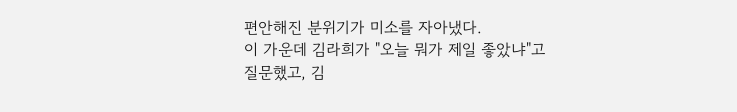편안해진 분위기가 미소를 자아냈다.
이 가운데 김라희가 "오늘 뭐가 제일 좋았냐"고 질문했고, 김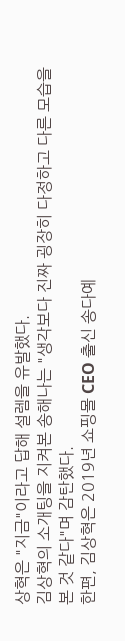상혁은 "지금"이라고 답해 설렘을 유발했다.
김상혁의 소개팅을 지켜본 송해나는 "생각보다 진짜 굉장히 다정하고 다른 모습을 본 것 같다"며 감탄했다.
한편, 김상혁은 2019년 쇼핑몰 CEO 출신 송다예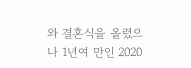와 결혼식을 올렸으나 1년여 만인 2020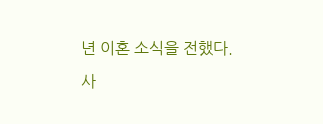년 이혼 소식을 전했다.
사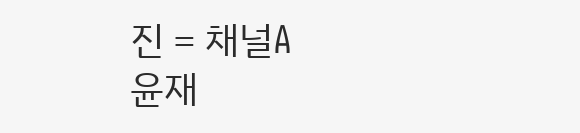진 = 채널A
윤재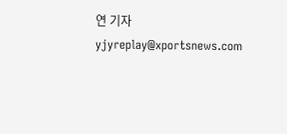연 기자 yjyreplay@xportsnews.com